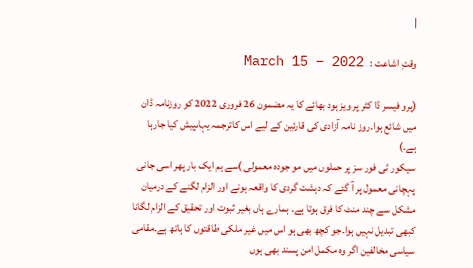|

وقتِ اشاعت :   March 15 – 2022

(پرو فیسر ڈا کٹر پر ویز ہود بھائے کا یہ مضمون 26 فروری 2022 کو روزنامہ ڈان میں شائع ہوا۔روز نامہ آزادی کی قارئین کے لیے اس کاترجمہ یہاںپیش کیا جارہا ہے۔)
سیکور ٹی فور سز پر حملوں میں مو جودہ معمولی )سے ہم ایک بار پھر اسی جانی پہچانی معمول پر آ گئے کہ دہشت گردی کا واقعہ ہونے اور الزام لگنے کے درمیان مشکل سے چند منٹ کا فرق ہوتا ہے۔ ہمارے ہاں بغیر ثبوت اور تحقیق کے الزام لگانا کبھی تبدیل نہیں ہوا۔جو کچھ بھی ہو اس میں غیر ملکی طاقتوں کا ہاتھ ہے۔مقامی سیاسی مخالفین اگر وہ مکمل امن پسند بھی ہوں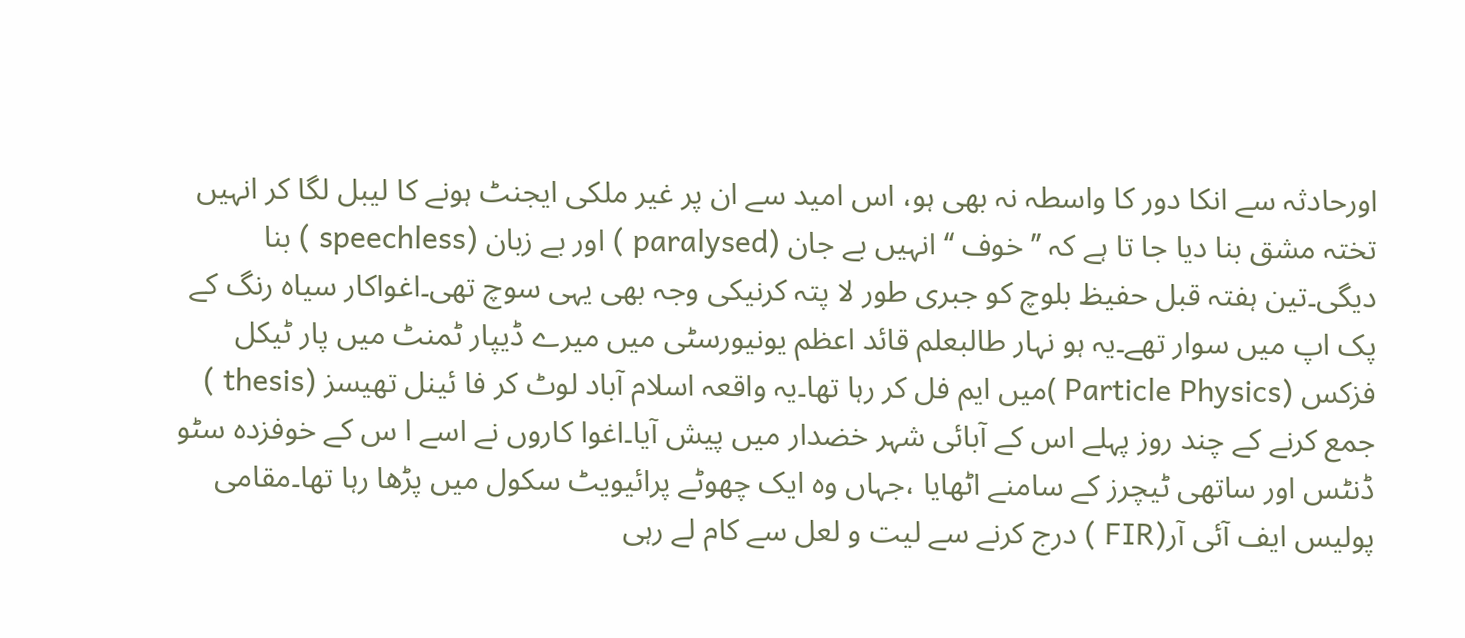اورحادثہ سے انکا دور کا واسطہ نہ بھی ہو، اس امید سے ان پر غیر ملکی ایجنٹ ہونے کا لیبل لگا کر انہیں تختہ مشق بنا دیا جا تا ہے کہ ’’خوف ‘‘ انہیں بے جان (paralysed ) اور بے زبان (speechless ) بنا دیگی۔تین ہفتہ قبل حفیظ بلوچ کو جبری طور لا پتہ کرنیکی وجہ بھی یہی سوچ تھی۔اغواکار سیاہ رنگ کے پک اپ میں سوار تھے۔یہ ہو نہار طالبعلم قائد اعظم یونیورسٹی میں میرے ڈیپار ٹمنٹ میں پار ٹیکل فزکس (Particle Physics )میں ایم فل کر رہا تھا۔یہ واقعہ اسلام آباد لوٹ کر فا ئینل تھیسز (thesis ) جمع کرنے کے چند روز پہلے اس کے آبائی شہر خضدار میں پیش آیا۔اغوا کاروں نے اسے ا س کے خوفزدہ سٹو ڈنٹس اور ساتھی ٹیچرز کے سامنے اٹھایا ،جہاں وہ ایک چھوٹے پرائیویٹ سکول میں پڑھا رہا تھا۔مقامی پولیس ایف آئی آر(FIR ) درج کرنے سے لیت و لعل سے کام لے رہی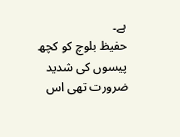ہے۔
حفیظ بلوچ کو کچھ پیسوں کی شدید ضرورت تھی اس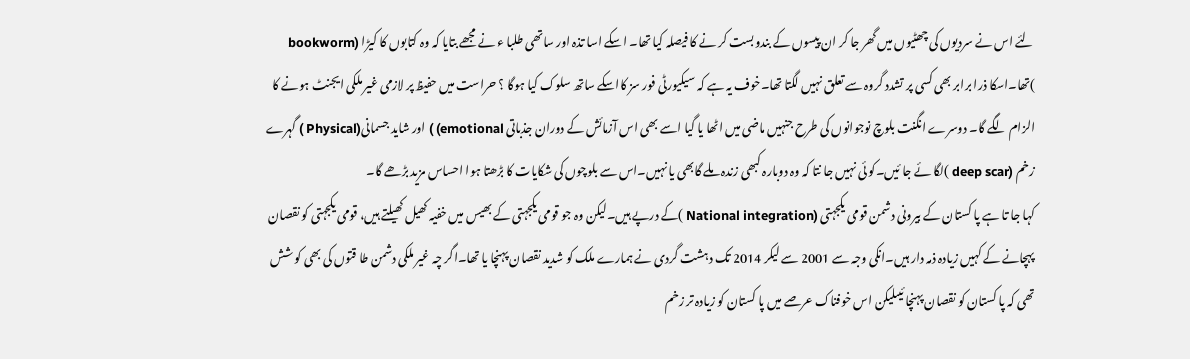لئے اس نے سردیوں کی چھٹیوں میں گھر جا کر ان پیسوں کے بندوبست کر نے کا فیصلہ کیا تھا۔ اسکے اسا تذہ اور ساتھی طلبا ء نے مجھے بتایا کہ وہ کتابوں کا کیڑا (bookworm )تھا۔اسکا ذرا برابر بھی کسی پر تشدد گروہ سے تعلق نہیں لگتا تھا۔خوف یہ ہے کہ سیکیورٹی فور سز کااسکے ساتھ سلوک کیا ہوگا ؟ حراست میں حفیظ پر لازمی غیر ملکی ایجنٹ ہونے کا الزام لگے گا۔ دوسرے انگنت بلوچ نوجوانوں کی طرح جنہیں ماضی میں اٹھا یا گیا اسے بھی اس آزمائش کے دوران جذباتی emotional) ) اور شاید جسمانی(Physical ) گہرے زخم (deep scar )لگا ئے جا ئیں۔کو ئی نہیں جا نتا کہ وہ دوبارہ کبھی زندہ ملے گابھی یا نہیں۔اس سے بلوچوں کی شکایات کا بڑھتا ہوا احساس مزید بڑھے گا۔
کہا جا تا ہے پا کستان کے بیرونی دشمن قومی یکجہتی (National integration )کے درپے ہیں۔لیکن وہ جو قومی یکجہتی کے بھیس میں خفیہ کھیل کھیلتے ہیں، قومی یکجہتی کو نقصان پہچانے کے کہیں زیادہ ذمہ دار ہیں۔انکی وجہ سے 2001 سے لیکر 2014 تک دہشت گردی نے ہمارے ملک کو شدید نقصان پہنچا یا تھا۔اگر چہ غیر ملکی دشمن طا قتوں کی بھی کو شش تھی کہ پا کستان کو نقصان پہنچا ئیںلیکن اس خوفناک عرصے میں پا کستان کو زیادہ تر زخم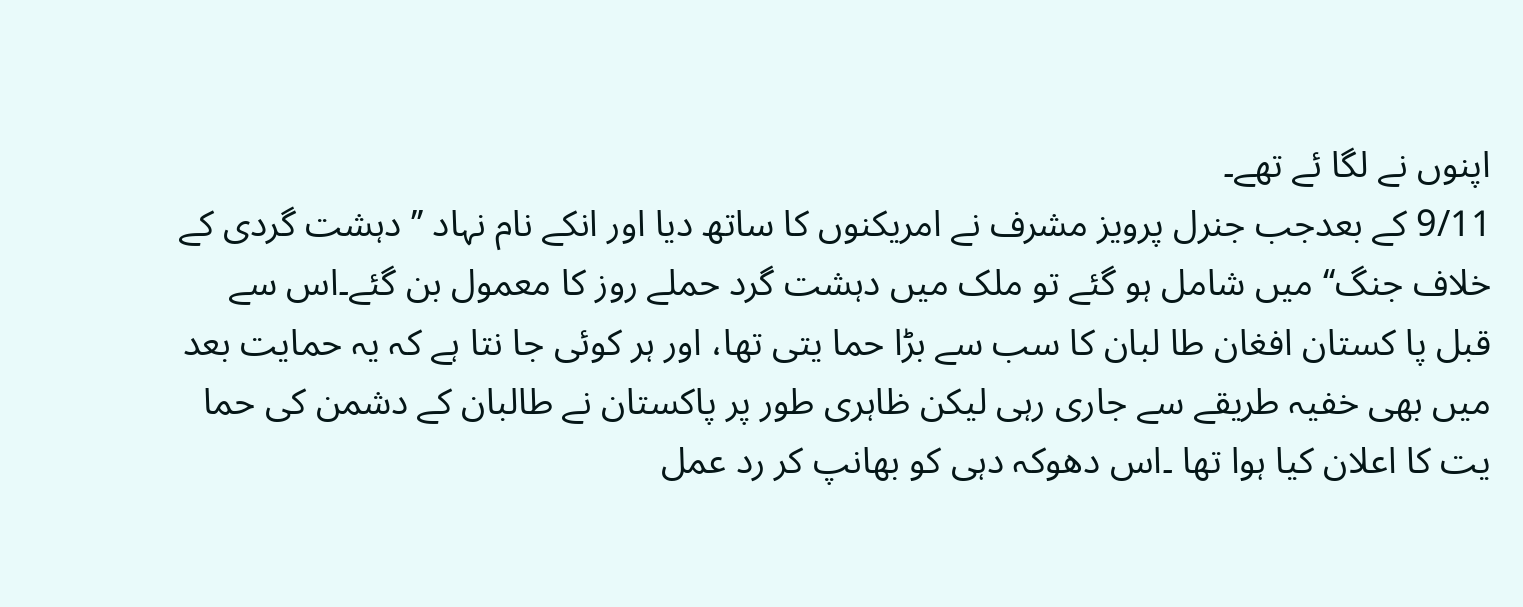اپنوں نے لگا ئے تھے۔
9/11 کے بعدجب جنرل پرویز مشرف نے امریکنوں کا ساتھ دیا اور انکے نام نہاد ’’ دہشت گردی کے خلاف جنگ‘‘ میں شامل ہو گئے تو ملک میں دہشت گرد حملے روز کا معمول بن گئے۔اس سے قبل پا کستان افغان طا لبان کا سب سے بڑا حما یتی تھا، اور ہر کوئی جا نتا ہے کہ یہ حمایت بعد میں بھی خفیہ طریقے سے جاری رہی لیکن ظاہری طور پر پاکستان نے طالبان کے دشمن کی حما یت کا اعلان کیا ہوا تھا ۔اس دھوکہ دہی کو بھانپ کر رد عمل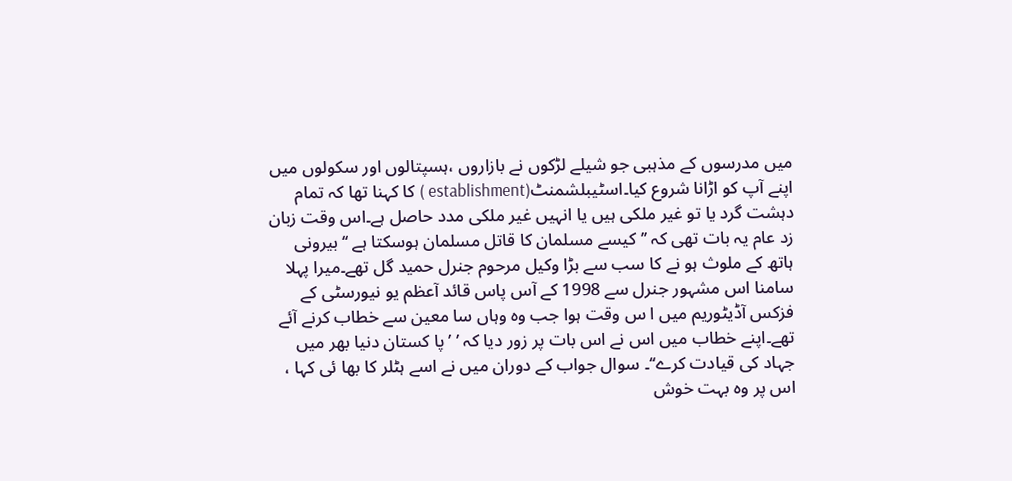میں مدرسوں کے مذہبی جو شیلے لڑکوں نے بازاروں ،ہسپتالوں اور سکولوں میں اپنے آپ کو اڑانا شروع کیا۔اسٹیبلشمنٹ(establishment ) کا کہنا تھا کہ تمام دہشت گرد یا تو غیر ملکی ہیں یا انہیں غیر ملکی مدد حاصل ہے۔اس وقت زبان زد عام یہ بات تھی کہ ’’ کیسے مسلمان کا قاتل مسلمان ہوسکتا ہے ‘‘بیرونی ہاتھ کے ملوث ہو نے کا سب سے بڑا وکیل مرحوم جنرل حمید گل تھے۔میرا پہلا سامنا اس مشہور جنرل سے 1998 کے آس پاس قائد آعظم یو نیورسٹی کے فزکس آڈیٹوریم میں ا س وقت ہوا جب وہ وہاں سا معین سے خطاب کرنے آئے تھے۔اپنے خطاب میں اس نے اس بات پر زور دیا کہ ’ ’پا کستان دنیا بھر میں جہاد کی قیادت کرے‘‘۔ سوال جواب کے دوران میں نے اسے ہٹلر کا بھا ئی کہا ، اس پر وہ بہت خوش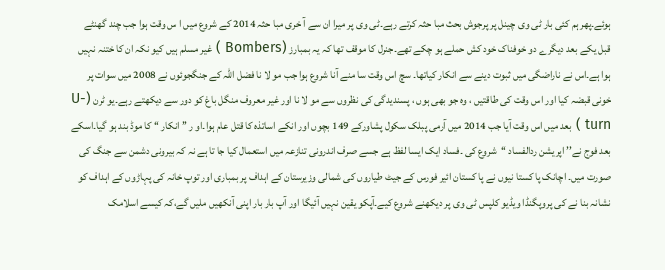ہوئے۔پھر ہم کئی بار ٹی وی چینل پر پرجوش بحث مبا حثہ کرتے رہے۔ٹی وی پر میرا ان سے آ خری مبا حثہ 2014 کے شروع میں ا س وقت ہوا جب چند گھنٹے قبل یکے بعد دیگرے دو خوفناک خود کش حملے ہو چکے تھے۔جنرل کا موقف تھا کہ یہ بمبارز (Bombers ) غیر مسلم ہیں کیو نکہ ان کا ختنہ نہیں ہوا ہے۔اس نے ناراضگی میں ثبوت دینے سے انکار کیاتھا۔ سچ اس وقت سا منے آنا شروع ہوا جب مو لا نا فضل اللہ کے جنگجوئوں نے 2008 میں سوات پر خونی قبضہ کیا اور اس وقت کی طاقتیں ، وہ جو بھی ہوں ، پسندیدگی کی نظروں سے مو لا نا اور غیر معروف منگل باغ کو دور سے دیکھتے رہے۔یو ٹرن (U-turn ) بعد میں اس وقت آیا جب 2014 میں آرمی پبلک سکول پشاورکے 149 بچوں اور انکے اساتذہ کا قتل عام ہوا۔او ر ’’ انکار ‘‘ کا موڈ بند ہو گیا۔اسکے بعد فوج نے’’ اپریشن ردالفساد ‘‘شروع کی ۔فساد ایک ایسا لفظ ہے جسے صرف اندرونی تنازعہ میں استعمال کیا جا تا ہے نہ کہ بیرونی دشمن سے جنگ کی صورت میں۔ اچانک پا کستا نیوں نے پا کستان ائیر فورس کے جیٹ طیاروں کی شمالی وزیرستان کے اہداف پر بمباری اور توپ خانہ کی پہاڑوں کے اہداف کو نشانہ بنا نے کی پروپگنڈا ویڈیو کلپس ٹی وی پر دیکھنے شروع کیے۔آپکو یقین نہیں آئیگا اور آپ بار بار اپنی آنکھیں ملیں گے،کہ کیسے اسلامک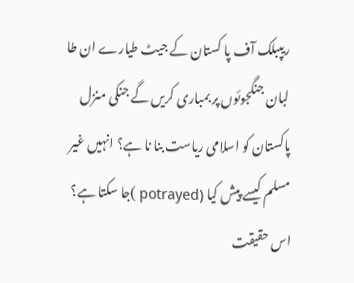ریپبلک آف پا کستان کے جیٹ طیارے ان طا لبان جنگجوئوں پر بمباری کریں گے جنکی منزل پاکستان کو اسلامی ریاست بنا نا ہے؟ انہیں غیر مسلم کیسے پیش کیا (potrayed )جا سکتا ہے؟ اس حقیقت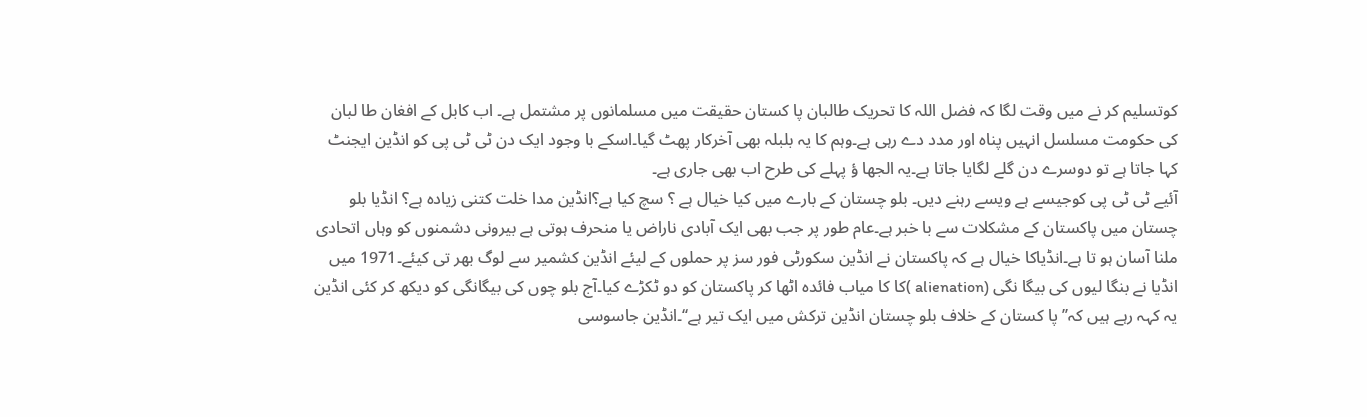کوتسلیم کر نے میں وقت لگا کہ فضل اللہ کا تحریک طالبان پا کستان حقیقت میں مسلمانوں پر مشتمل ہے۔ اب کابل کے افغان طا لبان کی حکومت مسلسل انہیں پناہ اور مدد دے رہی ہے۔وہم کا یہ بلبلہ بھی آخرکار پھٹ گیا۔اسکے با وجود ایک دن ٹی ٹی پی کو انڈین ایجنٹ کہا جاتا ہے تو دوسرے دن گلے لگایا جاتا ہے۔یہ الجھا ؤ پہلے کی طرح اب بھی جاری ہے۔
آئیے ٹی ٹی پی کوجیسے ہے ویسے رہنے دیں۔ بلو چستان کے بارے میں کیا خیال ہے ؟ سچ کیا ہے؟انڈین مدا خلت کتنی زیادہ ہے؟ انڈیا بلو چستان میں پاکستان کے مشکلات سے با خبر ہے۔عام طور پر جب بھی ایک آبادی ناراض یا منحرف ہوتی ہے بیرونی دشمنوں کو وہاں اتحادی ملنا آسان ہو تا ہے۔انڈیاکا خیال ہے کہ پاکستان نے انڈین سکورٹی فور سز پر حملوں کے لیئے انڈین کشمیر سے لوگ بھر تی کیئے۔1971 میں انڈیا نے بنگا لیوں کی بیگا نگی (alienation )کا کا میاب فائدہ اٹھا کر پاکستان کو دو ٹکڑے کیا۔آج بلو چوں کی بیگانگی کو دیکھ کر کئی انڈین یہ کہہ رہے ہیں کہ’’ پا کستان کے خلاف بلو چستان انڈین ترکش میں ایک تیر ہے‘‘۔انڈین جاسوسی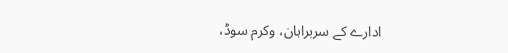ادارے کے سربراہان، وکرم سوڈ،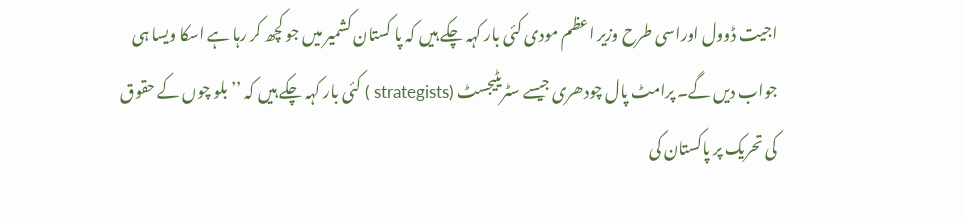اجیت ڈوول اوراسی طرح وزیر اعظم مودی کئی بار کہہ چکے ہیں کہ پا کستان کشمیر میں جو کچھ کر رہا ہے اسکا ویسا ہی جواب دیں گے۔ پرامٹ پال چودھری جیسے سٹریٹیجسٹ (strategists ) کئی بار کہہ چکے ہیں کہ ’’ بلو چوں کے حقوق کی تحریک پر پاکستان کی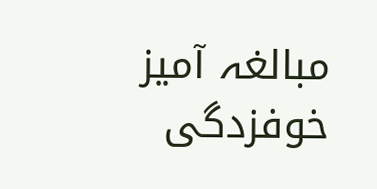مبالغہ آمیز خوفزدگی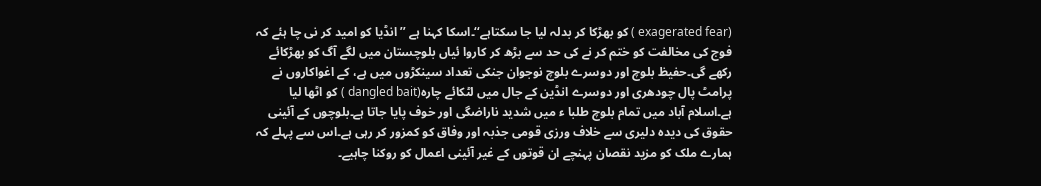(exagerated fear ) کو بھڑکا کر بدلہ لیا جا سکتاہے‘‘۔اسکا کہنا ہے ’’انڈیا کو امید کر نی چا ہئے کہ فوج کی مخالفت کو ختم کر نے کی حد سے بڑھ کر کاروا ئیاں بلوچستان میں لگے آگ کو بھڑکائے رکھے گی۔حفیظ بلوچ اور دوسرے بلوچ نوجوان جنکی تعداد سینکڑوں میں ہے، کے اغواکاروں نے پرامٹ پال چودھری اور دوسرے انڈین کے جال میں لٹکائے چارہ(dangled bait ) کو اٹھا لیا ہے۔اسلام آباد میں تمام بلوچ طلبا ء میں شدید ناراضگی اور خوف پایا جاتا ہے۔بلوچوں کے آئینی حقوق کی دیدہ دلیری سے خلاف ورزی قومی جذبہ اور وفاق کو کمزور کر رہی ہے۔اس سے پہلے کہ ہمارے ملک کو مزید نقصان پہنچے ان قوتوں کے غیر آئینی اعمال کو روکنا چاہیے۔